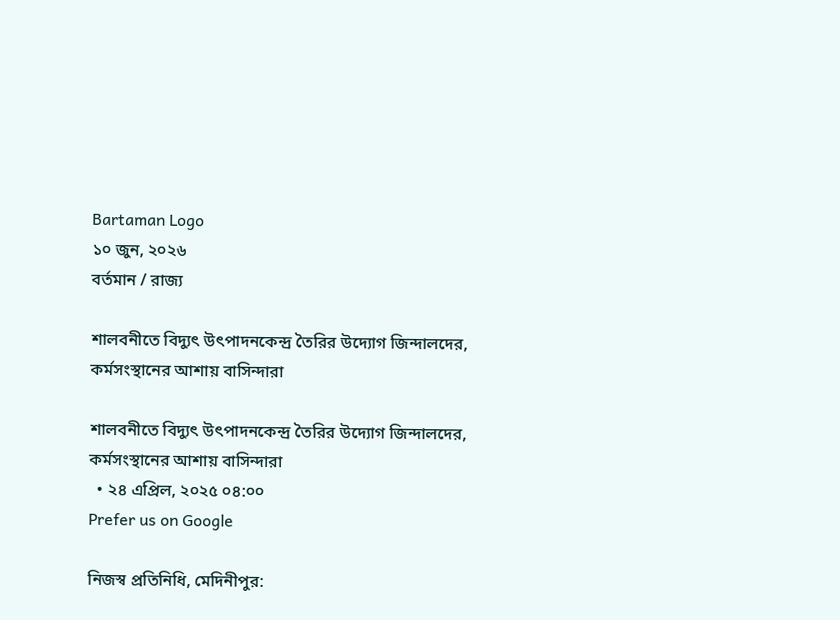Bartaman Logo
১০ জুন, ২০২৬
বর্তমান / রাজ্য

শালবনীতে বিদ্যুৎ উৎপাদনকেন্দ্র তৈরির উদ্যোগ জিন্দালদের, কর্মসংস্থানের আশায় বাসিন্দারা

শালবনীতে বিদ্যুৎ উৎপাদনকেন্দ্র তৈরির উদ্যোগ জিন্দালদের, কর্মসংস্থানের আশায় বাসিন্দারা
  • ২৪ এপ্রিল, ২০২৫ ০৪:০০
Prefer us on Google

নিজস্ব প্রতিনিধি, মেদিনীপুর: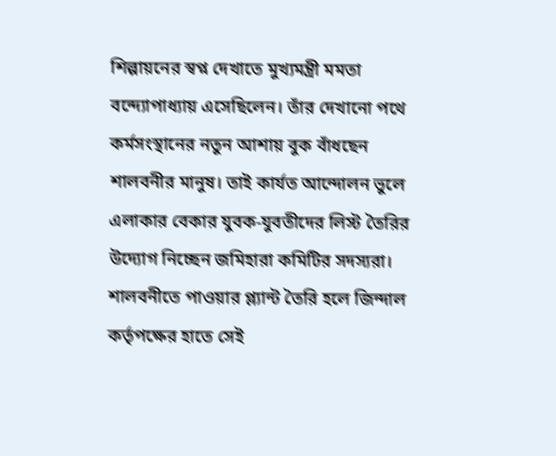শিল্পায়নের স্বপ্ন দেখাতে মুখ্যমন্ত্রী মমতা বন্দ্যোপাধ্যায় এসেছিলেন। তাঁর দেখানো পথে কর্মসংস্থানের নতুন আশায় বুক বাঁধছেন শালবনীর মানুষ। তাই কার্যত আন্দোলন ভুলে এলাকার বেকার যুবক-যুবতীদের লিস্ট তৈরির উদ্যোগ নিচ্ছেন জমিহারা কমিটির সদস্যরা। শালবনীতে পাওয়ার প্ল্যান্ট তৈরি হলে জিন্দাল কর্তৃপক্ষের হাতে সেই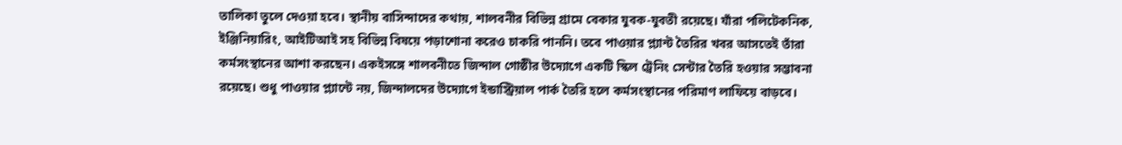তালিকা তুলে দেওয়া হবে। স্থানীয় বাসিন্দাদের কথায়, শালবনীর বিভিন্ন গ্রামে বেকার যুবক-যুবতী রয়েছে। যাঁরা পলিটেকনিক, ইঞ্জিনিয়ারিং, আইটিআই সহ বিভিন্ন বিষয়ে পড়াশোনা করেও চাকরি পাননি। তবে পাওয়ার প্ল্যান্ট তৈরির খবর আসতেই তাঁরা কর্মসংস্থানের আশা করছেন। একইসঙ্গে শালবনীতে জিন্দাল গোষ্ঠীর উদ্যোগে একটি স্কিল ট্রেনিং সেন্টার তৈরি হওয়ার সম্ভাবনা রয়েছে। শুধু পাওয়ার প্ল্যান্টে নয়, জিন্দালদের উদ্যোগে ইন্ডাস্ট্রিয়াল পার্ক তৈরি হলে কর্মসংস্থানের পরিমাণ লাফিয়ে বাড়বে।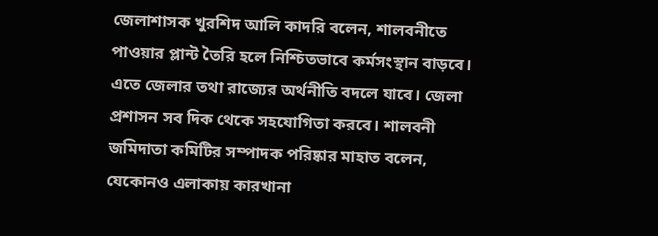জেলাশাসক খুরশিদ আলি কাদরি বলেন, শালবনীতে পাওয়ার প্লান্ট তৈরি হলে নিশ্চিতভাবে কর্মসংস্থান বাড়বে। এতে জেলার তথা রাজ্যের অর্থনীতি বদলে যাবে। জেলা প্রশাসন সব দিক থেকে সহযোগিতা করবে। শালবনী জমিদাতা কমিটির সম্পাদক পরিষ্কার মাহাত বলেন, যেকোনও এলাকায় কারখানা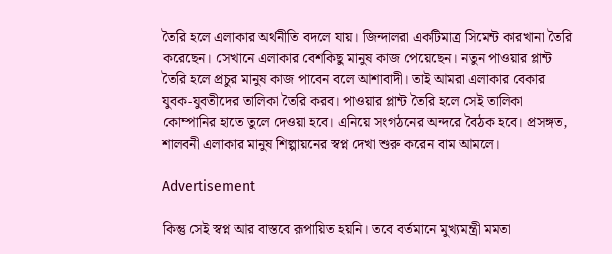তৈরি হলে এলাকার অর্থনীতি বদলে যায়। জিন্দালরা একটিমাত্র সিমেন্ট কারখানা তৈরি করেছেন। সেখানে এলাকার বেশকিছু মানুষ কাজ পেয়েছেন। নতুন পাওয়ার প্লান্ট তৈরি হলে প্রচুর মানুষ কাজ পাবেন বলে আশাবাদী। তাই আমরা এলাকার বেকার যুবক-যুবতীদের তালিকা তৈরি করব। পাওয়ার প্লান্ট তৈরি হলে সেই তালিকা কোম্পানির হাতে তুলে দেওয়া হবে। এনিয়ে সংগঠনের অন্দরে বৈঠক হবে। প্রসঙ্গত, শালবনী এলাকার মানুষ শিল্পায়নের স্বপ্ন দেখা শুরু করেন বাম আমলে।

Advertisement

কিন্তু সেই স্বপ্ন আর বাস্তবে রূপায়িত হয়নি। তবে বর্তমানে মুখ্যমন্ত্রী মমতা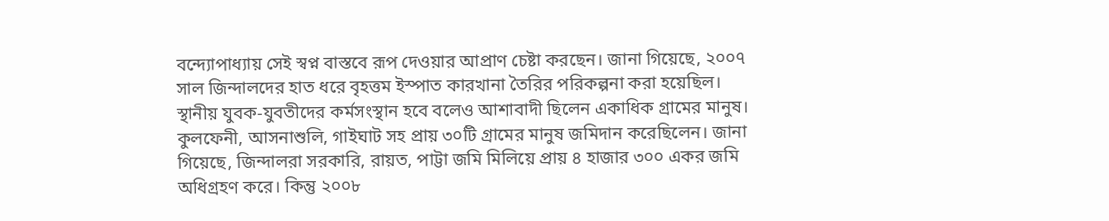বন্দ্যোপাধ্যায় সেই স্বপ্ন বাস্তবে রূপ দেওয়ার আপ্রাণ চেষ্টা করছেন। জানা গিয়েছে, ২০০৭ সাল জিন্দালদের হাত ধরে বৃহত্তম ইস্পাত কারখানা তৈরির পরিকল্পনা করা হয়েছিল। স্থানীয় যুবক-যুবতীদের কর্মসংস্থান হবে বলেও আশাবাদী ছিলেন একাধিক গ্রামের মানুষ। কুলফেনী, আসনাশুলি, গাইঘাট সহ প্রায় ৩০টি গ্রামের মানুষ জমিদান করেছিলেন। জানা গিয়েছে, জিন্দালরা সরকারি, রায়ত, পাট্টা জমি মিলিয়ে প্রায় ৪ হাজার ৩০০ একর জমি অধিগ্রহণ করে। কিন্তু ২০০৮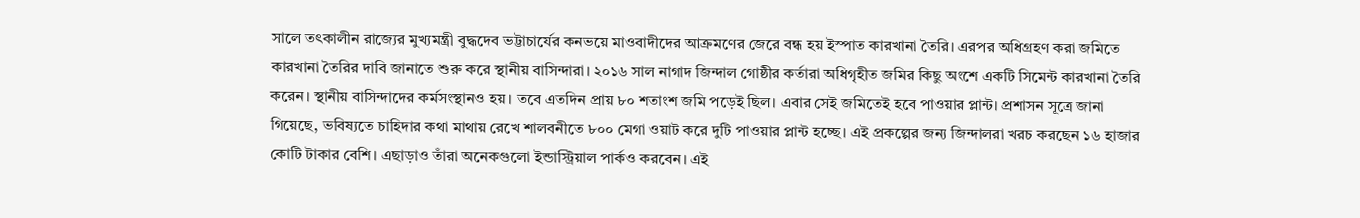সালে তৎকালীন রাজ্যের মুখ্যমন্ত্রী বুদ্ধদেব ভট্টাচার্যের কনভয়ে মাওবাদীদের আক্রমণের জেরে বন্ধ হয় ইস্পাত কারখানা তৈরি। এরপর অধিগ্রহণ করা জমিতে কারখানা তৈরির দাবি জানাতে শুরু করে স্থানীয় বাসিন্দারা। ২০১৬ সাল নাগাদ জিন্দাল গোষ্ঠীর কর্তারা অধিগৃহীত জমির কিছু অংশে একটি সিমেন্ট কারখানা তৈরি করেন। স্থানীয় বাসিন্দাদের কর্মসংস্থানও হয়। তবে এতদিন প্রায় ৮০ শতাংশ জমি পড়েই ছিল। এবার সেই জমিতেই হবে পাওয়ার প্লান্ট। প্রশাসন সূত্রে জানা গিয়েছে, ভবিষ্যতে চাহিদার কথা মাথায় রেখে শালবনীতে ৮০০ মেগা ওয়াট করে দুটি পাওয়ার প্লান্ট হচ্ছে। এই প্রকল্পের জন্য জিন্দালরা খরচ করছেন ১৬ হাজার কোটি টাকার বেশি। এছাড়াও তাঁরা অনেকগুলো ইন্ডাস্ট্রিয়াল পার্কও করবেন। এই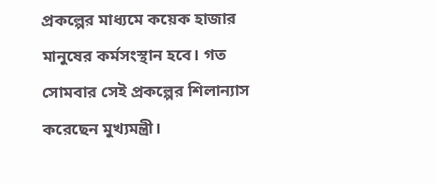প্রকল্পের মাধ্যমে কয়েক হাজার মানুষের কর্মসংস্থান হবে। গত সোমবার সেই প্রকল্পের শিলান্যাস করেছেন মুখ্যমন্ত্রী।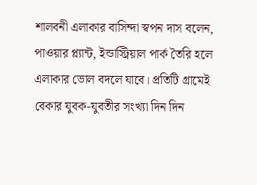শালবনী এলাকার বাসিন্দা স্বপন দাস বলেন, পাওয়ার প্ল্যান্ট, ইন্ডাস্ট্রিয়াল পার্ক তৈরি হলে এলাকার ভোল বদলে যাবে। প্রতিটি গ্রামেই বেকার যুবক-যুবতীর সংখ্যা দিন দিন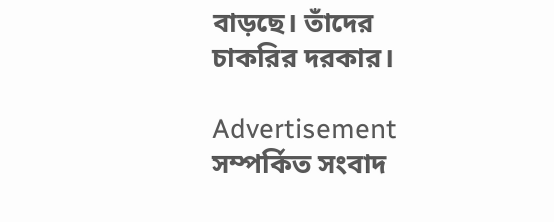বাড়ছে। তাঁদের চাকরির দরকার।

Advertisement
সম্পর্কিত সংবাদ